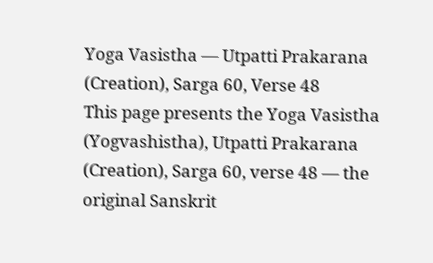Yoga Vasistha — Utpatti Prakarana (Creation), Sarga 60, Verse 48
This page presents the Yoga Vasistha (Yogvashistha), Utpatti Prakarana (Creation), Sarga 60, verse 48 — the original Sanskrit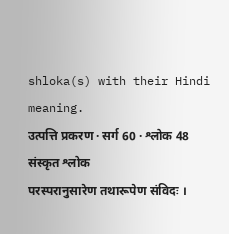shloka(s) with their Hindi meaning.
उत्पत्ति प्रकरण · सर्ग 60 · श्लोक 48
संस्कृत श्लोक
परस्परानुसारेण तथारूपेण संविदः ।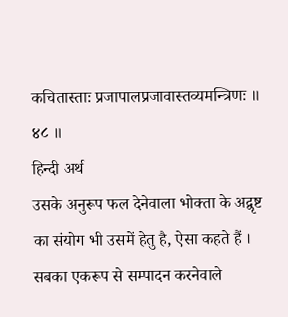कचितास्ताः प्रजापालप्रजावास्तव्यमन्त्रिणः ॥ ४८ ॥
हिन्दी अर्थ
उसके अनुरूप फल देनेवाला भोक्ता के अद्वृष्ट का संयोग भी उसमें हेतु है, ऐसा कहते हैं ।
सबका एकरूप से सम्पादन करनेवाले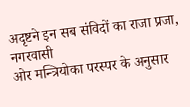अदृष्टने इन सब संविदों का राजा प्रजा, नगरवासी
ओर मन्त्रियोका परस्पर के अनुसार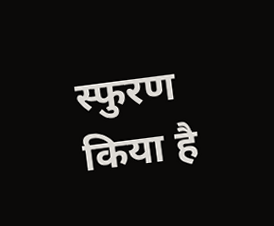स्फुरण किया है